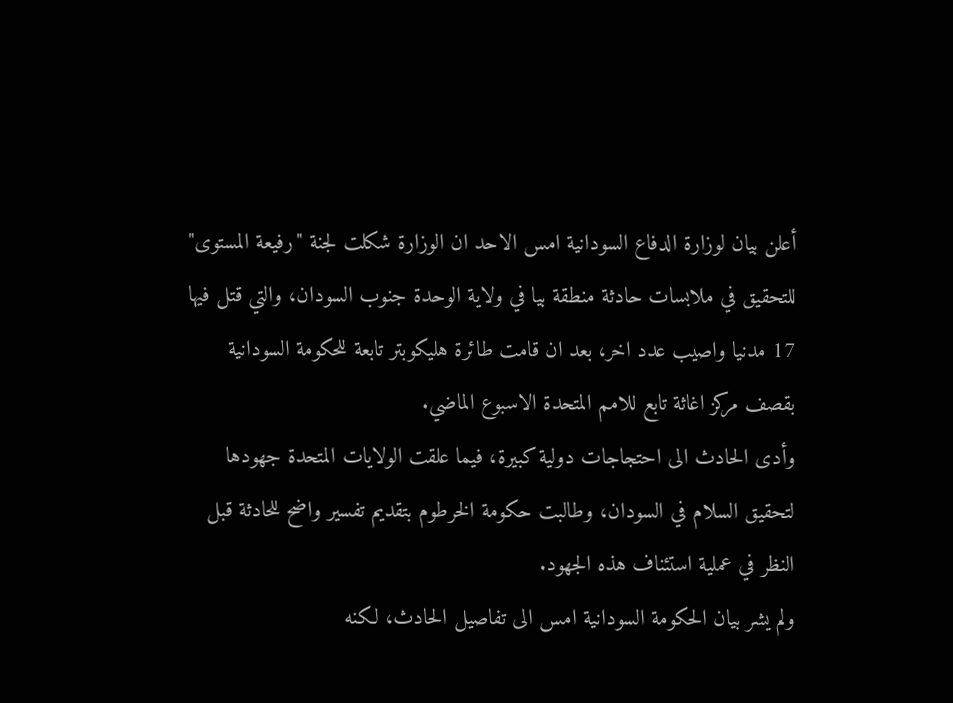أعلن بيان لوزارة الدفاع السودانية امس الاحد ان الوزارة شكلت لجنة "رفيعة المستوى" للتحقيق في ملابسات حادثة منطقة بيا في ولاية الوحدة جنوب السودان، والتي قتل فيها 17 مدنيا واصيب عدد اخر، بعد ان قامت طائرة هليكوبتر تابعة للحكومة السودانية بقصف مركز اغاثة تابع للامم المتحدة الاسبوع الماضي.
وأدى الحادث الى احتجاجات دولية كبيرة، فيما علقت الولايات المتحدة جهودها لتحقيق السلام في السودان، وطالبت حكومة الخرطوم بتقديم تفسير واضح للحادثة قبل النظر في عملية استئناف هذه الجهود.
ولم يشر بيان الحكومة السودانية امس الى تفاصيل الحادث، لكنه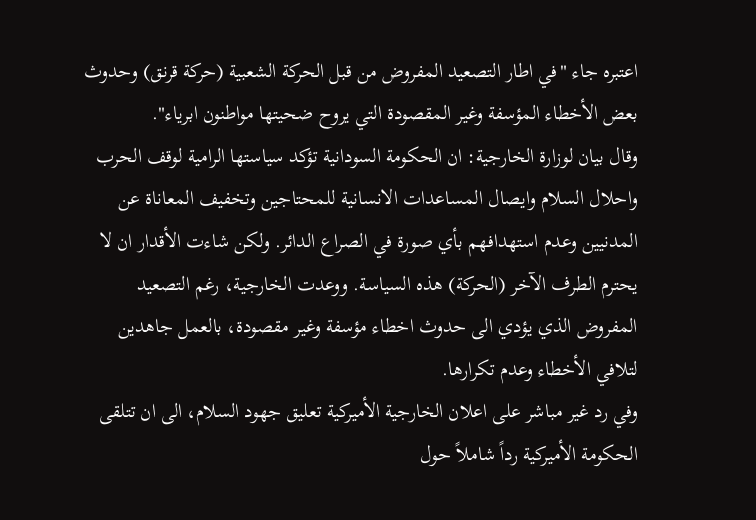اعتبره جاء "في اطار التصعيد المفروض من قبل الحركة الشعبية (حركة قرنق) وحدوث بعض الأخطاء المؤسفة وغير المقصودة التي يروح ضحيتها مواطنون ابرياء".
وقال بيان لوزارة الخارجية: ان الحكومة السودانية تؤكد سياستها الرامية لوقف الحرب واحلال السلام وايصال المساعدات الانسانية للمحتاجين وتخفيف المعاناة عن المدنيين وعدم استهدافهم بأي صورة في الصراع الدائر. ولكن شاءت الأقدار ان لا يحترم الطرف الآخر (الحركة) هذه السياسة. ووعدت الخارجية، رغم التصعيد المفروض الذي يؤدي الى حدوث اخطاء مؤسفة وغير مقصودة، بالعمل جاهدين لتلافي الأخطاء وعدم تكرارها.
وفي رد غير مباشر على اعلان الخارجية الأميركية تعليق جهود السلام، الى ان تتلقى الحكومة الأميركية رداً شاملاً حول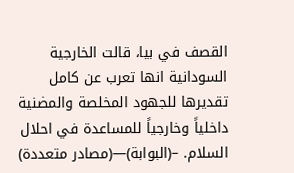القصف في بيا، قالت الخارجية السودانية انها تعرب عن كامل تقديرها للجهود المخلصة والمضنية داخلياً وخارجياً للمساعدة في احلال السلام. –(البوابة)—(مصادر متعددة)